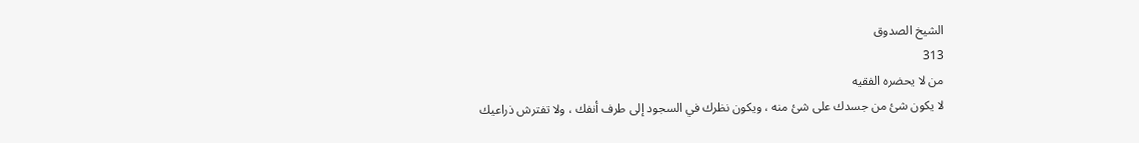الشيخ الصدوق
313
من لا يحضره الفقيه
لا يكون شئ من جسدك على شئ منه ، ويكون نظرك في السجود إلى طرف أنفك ، ولا تفترش ذراعيك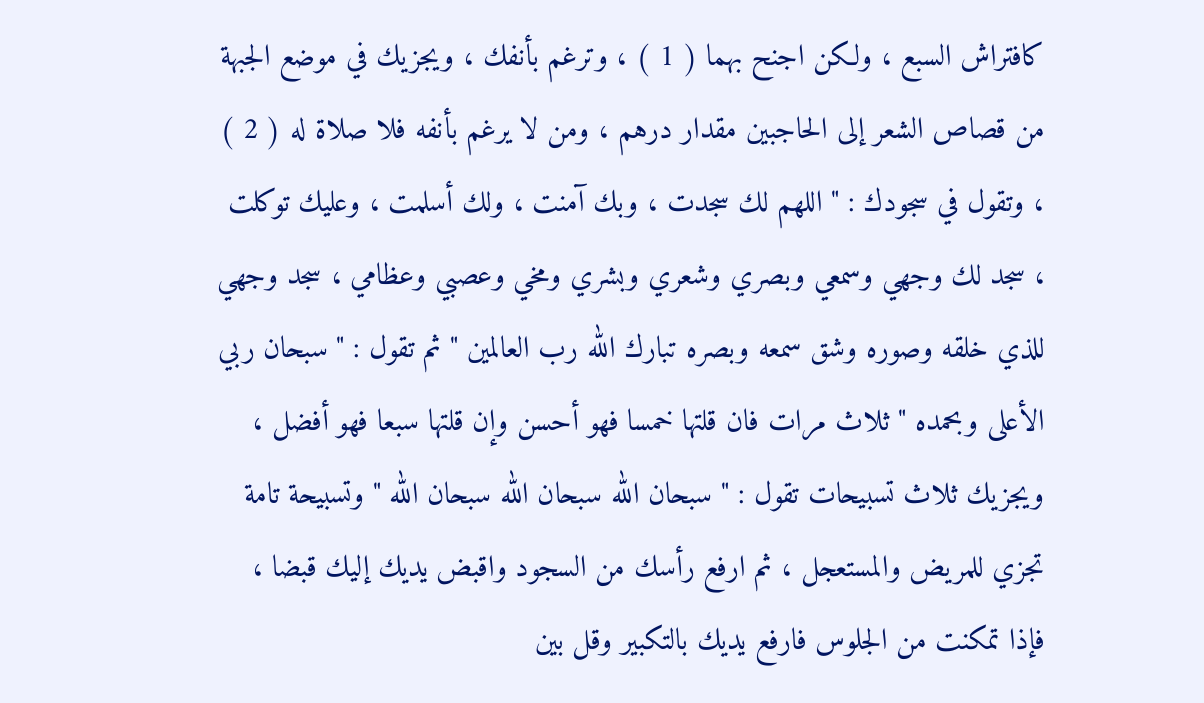كافتراش السبع ، ولكن اجنح بهما ( 1 ) ، وترغم بأنفك ، ويجزيك في موضع الجبهة من قصاص الشعر إلى الحاجبين مقدار درهم ، ومن لا يرغم بأنفه فلا صلاة له ( 2 ) ، وتقول في سجودك : " اللهم لك سجدت ، وبك آمنت ، ولك أسلمت ، وعليك توكلت ، سجد لك وجهي وسمعي وبصري وشعري وبشري ومخي وعصبي وعظامي ، سجد وجهي للذي خلقه وصوره وشق سمعه وبصره تبارك الله رب العالمين " ثم تقول : " سبحان ربي الأعلى وبحمده " ثلاث مرات فان قلتها خمسا فهو أحسن وإن قلتها سبعا فهو أفضل ، ويجزيك ثلاث تسبيحات تقول : " سبحان الله سبحان الله سبحان الله " وتسبيحة تامة تجزي للمريض والمستعجل ، ثم ارفع رأسك من السجود واقبض يديك إليك قبضا ، فإذا تمكنت من الجلوس فارفع يديك بالتكبير وقل بين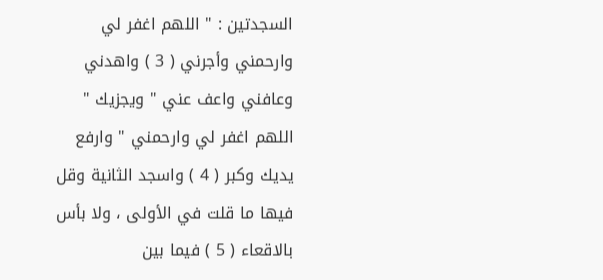السجدتين : " اللهم اغفر لي وارحمني وأجرني ( 3 ) واهدني وعافني واعف عني " ويجزيك " اللهم اغفر لي وارحمني " وارفع يديك وكبر ( 4 ) واسجد الثانية وقل فيها ما قلت في الأولى ، ولا بأس بالاقعاء ( 5 ) فيما بين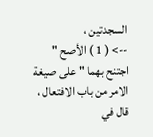السجدتين ،
--> ( 1 ) الأصح " اجتنح بهما " على صيغة الامر من باب الافتعال ، قال في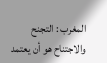المغرب : التجنح والاجتناح هو أن يعتمد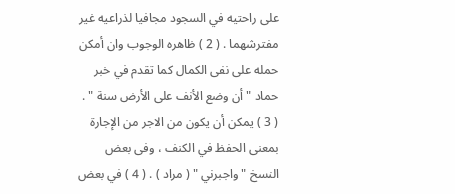على راحتيه في السجود مجافيا لذراعيه غير مفترشهما . ( 2 ) ظاهره الوجوب وان أمكن حمله على نفى الكمال كما تقدم في خبر حماد " أن وضع الأنف على الأرض سنة " . ( 3 ) يمكن أن يكون من الاجر من الإجارة بمعنى الحفظ في الكنف ، وفى بعض النسخ " واجبرني " ( مراد ) . ( 4 ) في بعض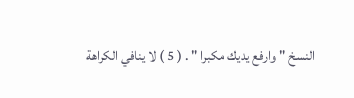النسخ " وارفع يديك مكبرا " . ( 5 ) لا ينافي الكراهة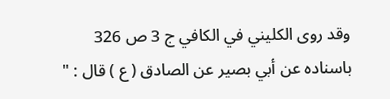وقد روى الكليني في الكافي ج 3 ص 326 باسناده عن أبي بصير عن الصادق ( ع ) قال : "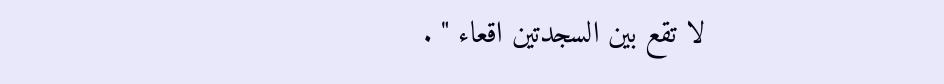لا تقع بين السجدتين اقعاء " .